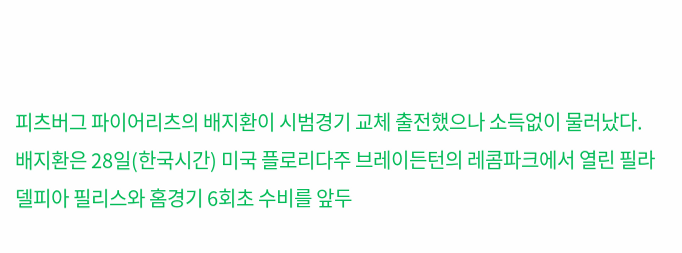피츠버그 파이어리츠의 배지환이 시범경기 교체 출전했으나 소득없이 물러났다.
배지환은 28일(한국시간) 미국 플로리다주 브레이든턴의 레콤파크에서 열린 필라델피아 필리스와 홈경기 6회초 수비를 앞두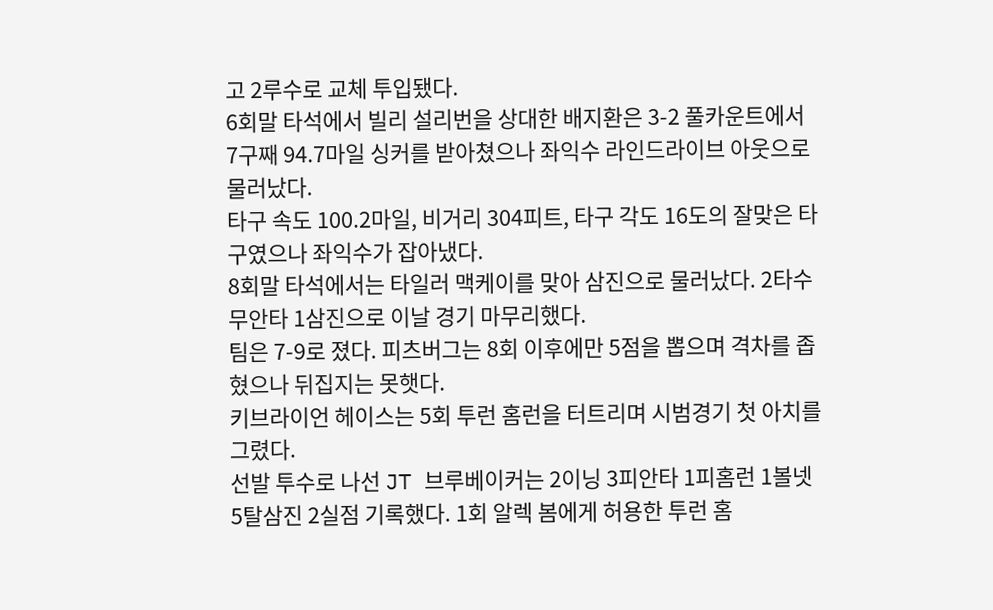고 2루수로 교체 투입됐다.
6회말 타석에서 빌리 설리번을 상대한 배지환은 3-2 풀카운트에서 7구째 94.7마일 싱커를 받아쳤으나 좌익수 라인드라이브 아웃으로 물러났다.
타구 속도 100.2마일, 비거리 304피트, 타구 각도 16도의 잘맞은 타구였으나 좌익수가 잡아냈다.
8회말 타석에서는 타일러 맥케이를 맞아 삼진으로 물러났다. 2타수 무안타 1삼진으로 이날 경기 마무리했다.
팀은 7-9로 졌다. 피츠버그는 8회 이후에만 5점을 뽑으며 격차를 좁혔으나 뒤집지는 못햇다.
키브라이언 헤이스는 5회 투런 홈런을 터트리며 시범경기 첫 아치를 그렸다.
선발 투수로 나선 JT 브루베이커는 2이닝 3피안타 1피홈런 1볼넷 5탈삼진 2실점 기록했다. 1회 알렉 봄에게 허용한 투런 홈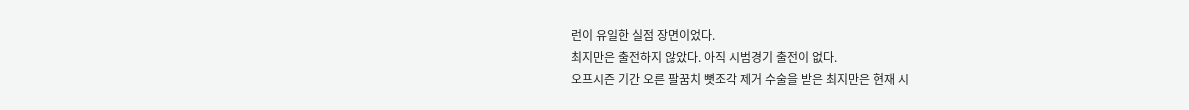런이 유일한 실점 장면이었다.
최지만은 출전하지 않았다. 아직 시범경기 출전이 없다.
오프시즌 기간 오른 팔꿈치 뼛조각 제거 수술을 받은 최지만은 현재 시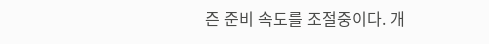즌 준비 속도를 조절중이다. 개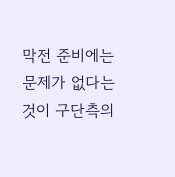막전 준비에는 문제가 없다는 것이 구단측의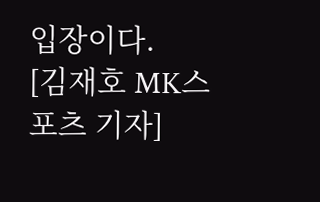입장이다.
[김재호 MK스포츠 기자]